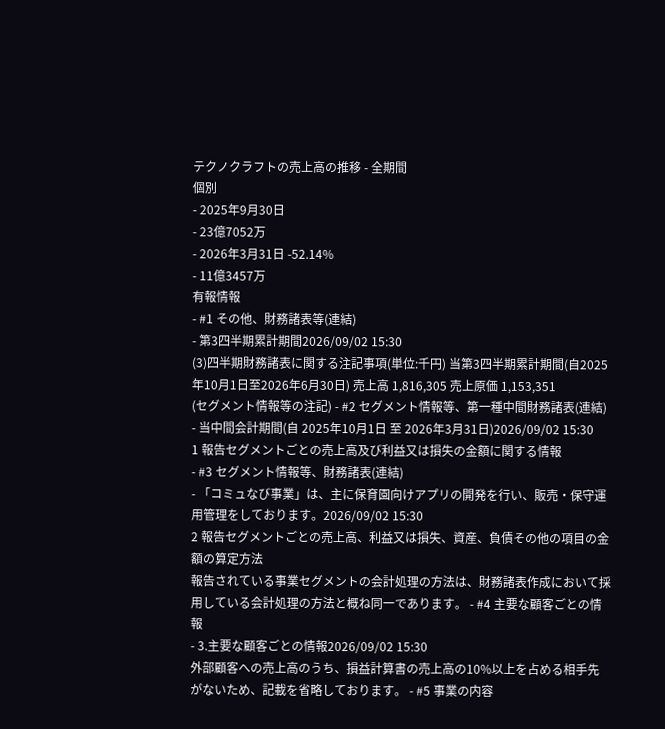テクノクラフトの売上高の推移 - 全期間
個別
- 2025年9月30日
- 23億7052万
- 2026年3月31日 -52.14%
- 11億3457万
有報情報
- #1 その他、財務諸表等(連結)
- 第3四半期累計期間2026/09/02 15:30
(3)四半期財務諸表に関する注記事項(単位:千円) 当第3四半期累計期間(自2025年10月1日至2026年6月30日) 売上高 1,816,305 売上原価 1,153,351
(セグメント情報等の注記) - #2 セグメント情報等、第一種中間財務諸表(連結)
- 当中間会計期間(自 2025年10月1日 至 2026年3月31日)2026/09/02 15:30
1 報告セグメントごとの売上高及び利益又は損失の金額に関する情報
- #3 セグメント情報等、財務諸表(連結)
- 「コミュなび事業」は、主に保育園向けアプリの開発を行い、販売・保守運用管理をしております。2026/09/02 15:30
2 報告セグメントごとの売上高、利益又は損失、資産、負債その他の項目の金額の算定方法
報告されている事業セグメントの会計処理の方法は、財務諸表作成において採用している会計処理の方法と概ね同一であります。 - #4 主要な顧客ごとの情報
- 3.主要な顧客ごとの情報2026/09/02 15:30
外部顧客への売上高のうち、損益計算書の売上高の10%以上を占める相手先がないため、記載を省略しております。 - #5 事業の内容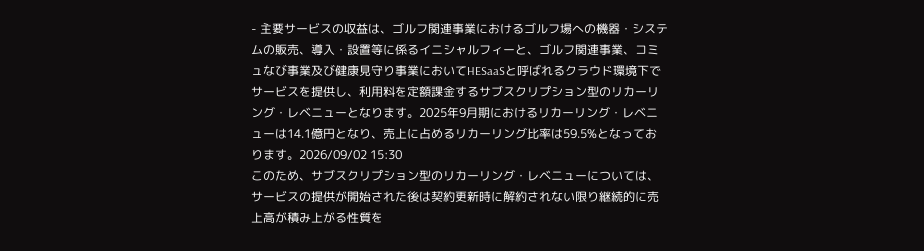- 主要サービスの収益は、ゴルフ関連事業におけるゴルフ場への機器・システムの販売、導入・設置等に係るイニシャルフィーと、ゴルフ関連事業、コミュなび事業及び健康見守り事業においてHESaaSと呼ばれるクラウド環境下でサービスを提供し、利用料を定額課金するサブスクリプション型のリカーリング・レベニューとなります。2025年9月期におけるリカーリング・レベニューは14.1億円となり、売上に占めるリカーリング比率は59.5%となっております。2026/09/02 15:30
このため、サブスクリプション型のリカーリング・レベニューについては、サービスの提供が開始された後は契約更新時に解約されない限り継続的に売上高が積み上がる性質を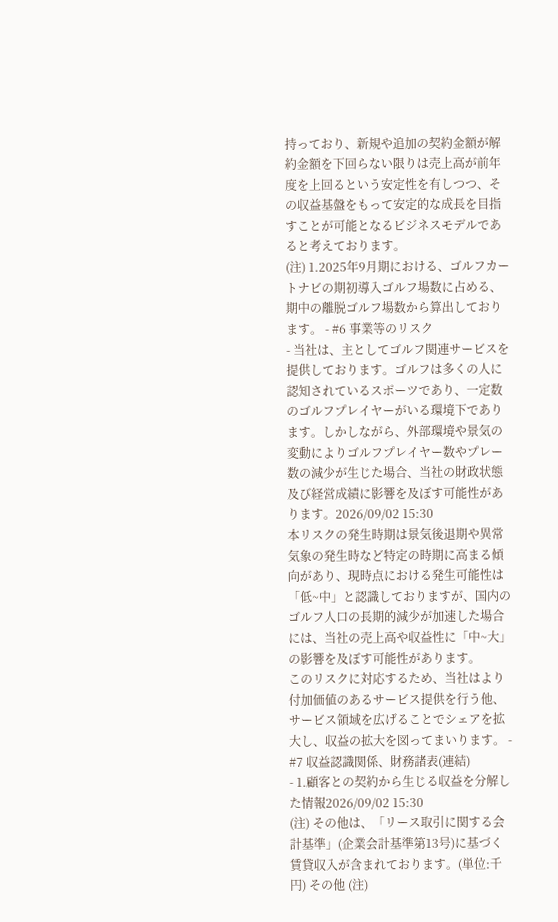持っており、新規や追加の契約金額が解約金額を下回らない限りは売上高が前年度を上回るという安定性を有しつつ、その収益基盤をもって安定的な成長を目指すことが可能となるビジネスモデルであると考えております。
(注) 1.2025年9月期における、ゴルフカートナビの期初導入ゴルフ場数に占める、期中の離脱ゴルフ場数から算出しております。 - #6 事業等のリスク
- 当社は、主としてゴルフ関連サービスを提供しております。ゴルフは多くの人に認知されているスポーツであり、一定数のゴルフプレイヤーがいる環境下であります。しかしながら、外部環境や景気の変動によりゴルフプレイヤー数やプレー数の減少が生じた場合、当社の財政状態及び経営成績に影響を及ぼす可能性があります。2026/09/02 15:30
本リスクの発生時期は景気後退期や異常気象の発生時など特定の時期に高まる傾向があり、現時点における発生可能性は「低~中」と認識しておりますが、国内のゴルフ人口の長期的減少が加速した場合には、当社の売上高や収益性に「中~大」の影響を及ぼす可能性があります。
このリスクに対応するため、当社はより付加価値のあるサービス提供を行う他、サービス領域を広げることでシェアを拡大し、収益の拡大を図ってまいります。 - #7 収益認識関係、財務諸表(連結)
- 1.顧客との契約から生じる収益を分解した情報2026/09/02 15:30
(注) その他は、「リース取引に関する会計基準」(企業会計基準第13号)に基づく賃貸収入が含まれております。(単位:千円) その他 (注)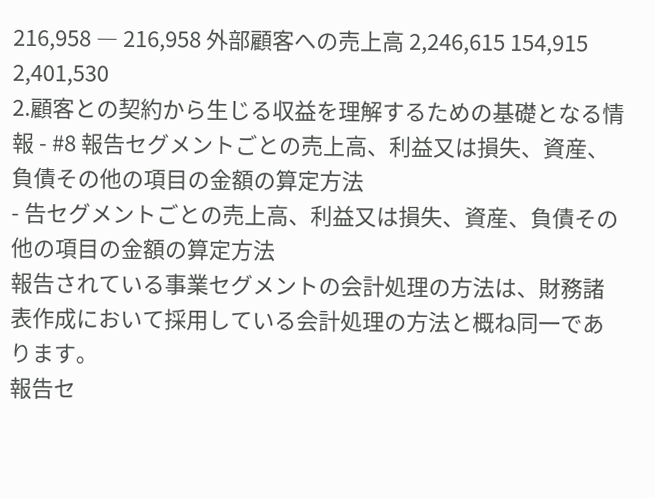216,958 ― 216,958 外部顧客への売上高 2,246,615 154,915 2,401,530
2.顧客との契約から生じる収益を理解するための基礎となる情報 - #8 報告セグメントごとの売上高、利益又は損失、資産、負債その他の項目の金額の算定方法
- 告セグメントごとの売上高、利益又は損失、資産、負債その他の項目の金額の算定方法
報告されている事業セグメントの会計処理の方法は、財務諸表作成において採用している会計処理の方法と概ね同一であります。
報告セ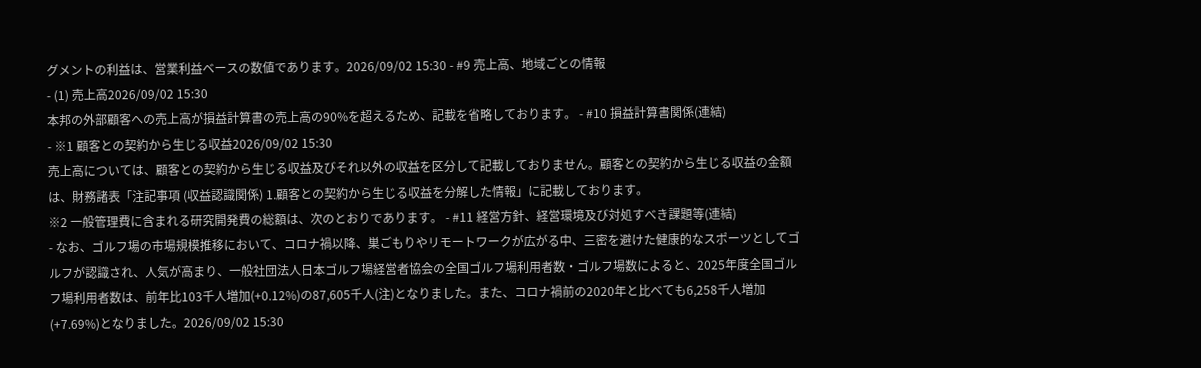グメントの利益は、営業利益ベースの数値であります。2026/09/02 15:30 - #9 売上高、地域ごとの情報
- (1) 売上高2026/09/02 15:30
本邦の外部顧客への売上高が損益計算書の売上高の90%を超えるため、記載を省略しております。 - #10 損益計算書関係(連結)
- ※1 顧客との契約から生じる収益2026/09/02 15:30
売上高については、顧客との契約から生じる収益及びそれ以外の収益を区分して記載しておりません。顧客との契約から生じる収益の金額は、財務諸表「注記事項 (収益認識関係) 1.顧客との契約から生じる収益を分解した情報」に記載しております。
※2 一般管理費に含まれる研究開発費の総額は、次のとおりであります。 - #11 経営方針、経営環境及び対処すべき課題等(連結)
- なお、ゴルフ場の市場規模推移において、コロナ禍以降、巣ごもりやリモートワークが広がる中、三密を避けた健康的なスポーツとしてゴルフが認識され、人気が高まり、一般社団法人日本ゴルフ場経営者協会の全国ゴルフ場利用者数・ゴルフ場数によると、2025年度全国ゴルフ場利用者数は、前年比103千人増加(+0.12%)の87,605千人(注)となりました。また、コロナ禍前の2020年と比べても6,258千人増加(+7.69%)となりました。2026/09/02 15:30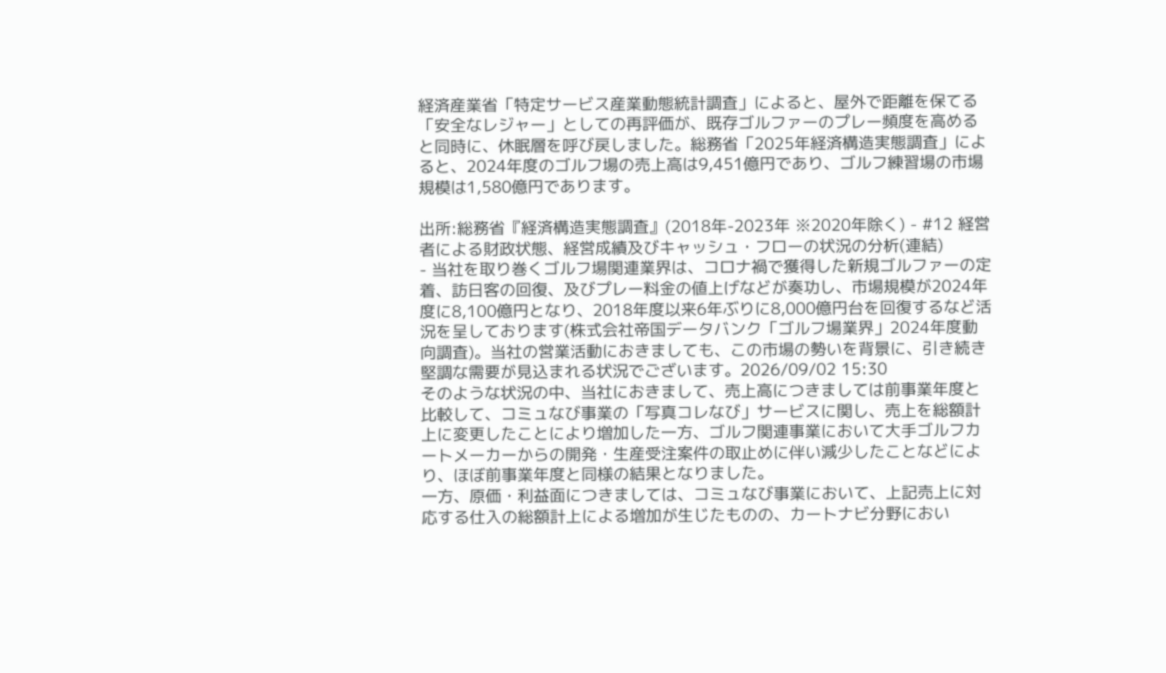経済産業省「特定サービス産業動態統計調査」によると、屋外で距離を保てる「安全なレジャー」としての再評価が、既存ゴルファーのプレー頻度を高めると同時に、休眠層を呼び戻しました。総務省「2025年経済構造実態調査」によると、2024年度のゴルフ場の売上高は9,451億円であり、ゴルフ練習場の市場規模は1,580億円であります。

出所:総務省『経済構造実態調査』(2018年-2023年 ※2020年除く) - #12 経営者による財政状態、経営成績及びキャッシュ・フローの状況の分析(連結)
- 当社を取り巻くゴルフ場関連業界は、コロナ禍で獲得した新規ゴルファーの定着、訪日客の回復、及びプレー料金の値上げなどが奏功し、市場規模が2024年度に8,100億円となり、2018年度以来6年ぶりに8,000億円台を回復するなど活況を呈しております(株式会社帝国データバンク「ゴルフ場業界」2024年度動向調査)。当社の営業活動におきましても、この市場の勢いを背景に、引き続き堅調な需要が見込まれる状況でございます。2026/09/02 15:30
そのような状況の中、当社におきまして、売上高につきましては前事業年度と比較して、コミュなび事業の「写真コレなび」サービスに関し、売上を総額計上に変更したことにより増加した一方、ゴルフ関連事業において大手ゴルフカートメーカーからの開発・生産受注案件の取止めに伴い減少したことなどにより、ほぼ前事業年度と同様の結果となりました。
一方、原価・利益面につきましては、コミュなび事業において、上記売上に対応する仕入の総額計上による増加が生じたものの、カートナビ分野におい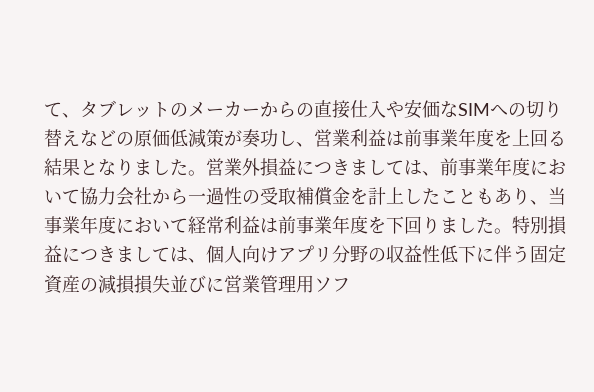て、タブレットのメーカーからの直接仕入や安価なSIMへの切り替えなどの原価低減策が奏功し、営業利益は前事業年度を上回る結果となりました。営業外損益につきましては、前事業年度において協力会社から一過性の受取補償金を計上したこともあり、当事業年度において経常利益は前事業年度を下回りました。特別損益につきましては、個人向けアプリ分野の収益性低下に伴う固定資産の減損損失並びに営業管理用ソフ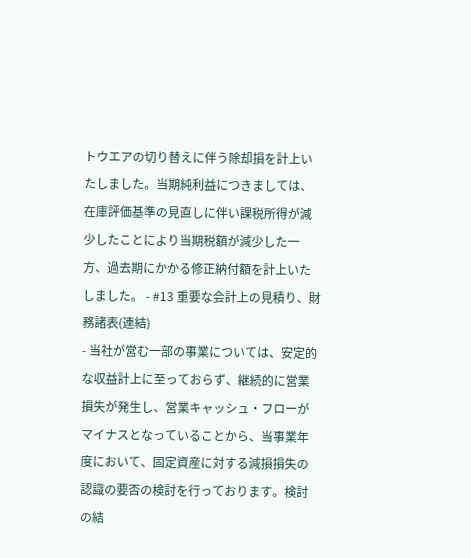トウエアの切り替えに伴う除却損を計上いたしました。当期純利益につきましては、在庫評価基準の見直しに伴い課税所得が減少したことにより当期税額が減少した一方、過去期にかかる修正納付額を計上いたしました。 - #13 重要な会計上の見積り、財務諸表(連結)
- 当社が営む一部の事業については、安定的な収益計上に至っておらず、継続的に営業損失が発生し、営業キャッシュ・フローがマイナスとなっていることから、当事業年度において、固定資産に対する減損損失の認識の要否の検討を行っております。検討の結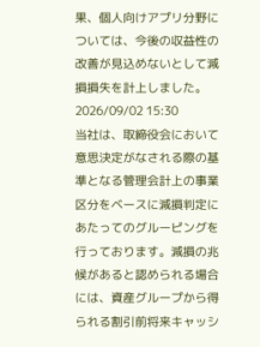果、個人向けアプリ分野については、今後の収益性の改善が見込めないとして減損損失を計上しました。2026/09/02 15:30
当社は、取締役会において意思決定がなされる際の基準となる管理会計上の事業区分をベースに減損判定にあたってのグルーピングを行っております。減損の兆候があると認められる場合には、資産グループから得られる割引前将来キャッシ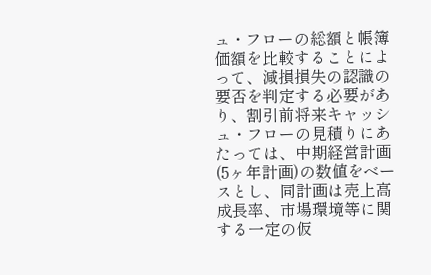ュ・フローの総額と帳簿価額を比較することによって、減損損失の認識の要否を判定する必要があり、割引前将来キャッシュ・フローの見積りにあたっては、中期経営計画(5ヶ年計画)の数値をベースとし、同計画は売上高成長率、市場環境等に関する一定の仮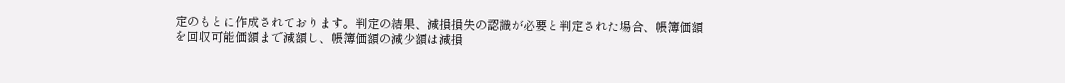定のもとに作成されております。判定の結果、減損損失の認識が必要と判定された場合、帳簿価額を回収可能価額まで減額し、帳簿価額の減少額は減損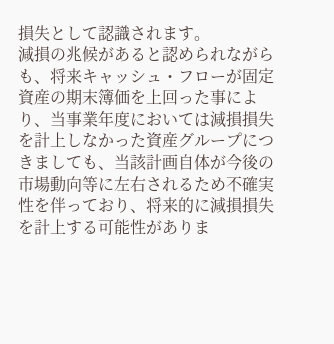損失として認識されます。
減損の兆候があると認められながらも、将来キャッシュ・フローが固定資産の期末簿価を上回った事により、当事業年度においては減損損失を計上しなかった資産グループにつきましても、当該計画自体が今後の市場動向等に左右されるため不確実性を伴っており、将来的に減損損失を計上する可能性がありま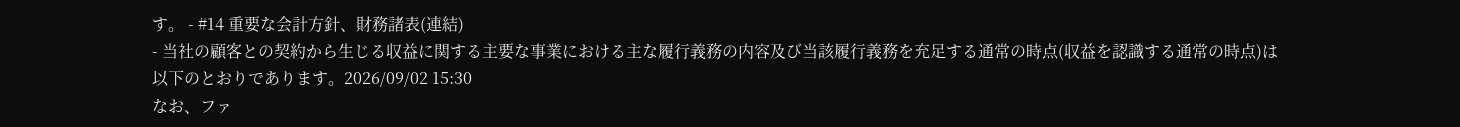す。 - #14 重要な会計方針、財務諸表(連結)
- 当社の顧客との契約から生じる収益に関する主要な事業における主な履行義務の内容及び当該履行義務を充足する通常の時点(収益を認識する通常の時点)は以下のとおりであります。2026/09/02 15:30
なお、ファ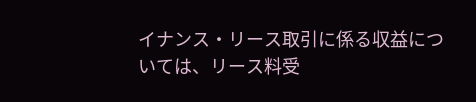イナンス・リース取引に係る収益については、リース料受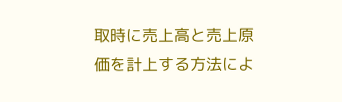取時に売上高と売上原価を計上する方法によ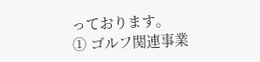っております。
① ゴルフ関連事業